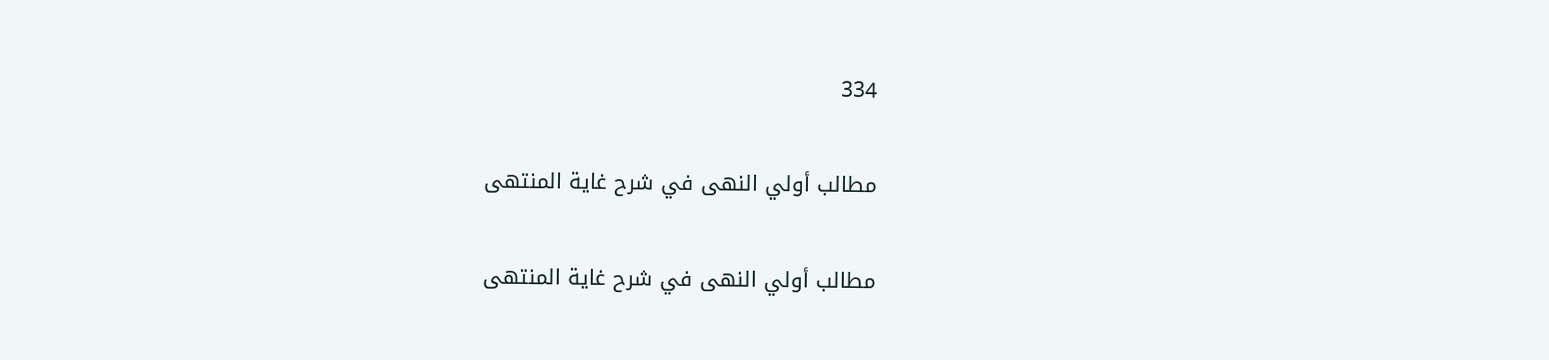334

مطالب أولي النهى في شرح غاية المنتهى

مطالب أولي النهى في شرح غاية المنتهى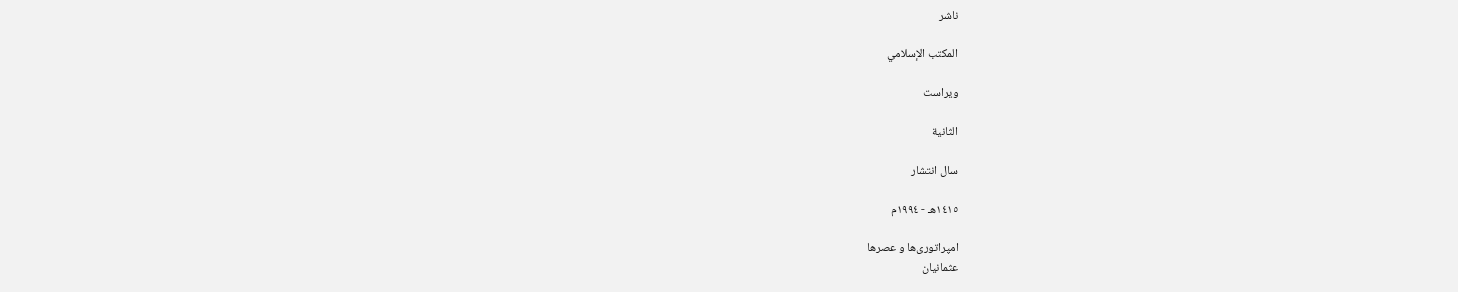ناشر

المكتب الإسلامي

ویراست

الثانية

سال انتشار

١٤١٥هـ - ١٩٩٤م

امپراتوری‌ها و عصرها
عثمانیان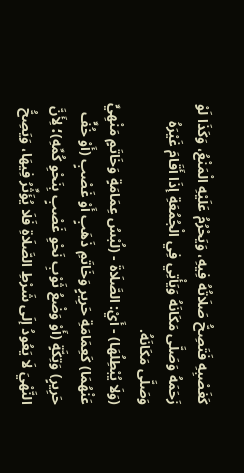كَغَصْبِهِ فَتَصِحُّ صَلَاتُهُ فِيهِ، وَيَحْرُمُ عَلَيْهِ الْمَنْعُ، وَكَذَا لَوْ زَحَمَهُ وَصَلَّى مَكَانَهُ وَيَأْتِي فِي الْجُمُعَةِ إذَا أَقَامَ غَيْرَهُ وَصَلَّى مَكَانَهُ.
(وَلَا يُبْطِلُهَا) - أَيْ: الصَّلَاةَ - (لُبْسُ عِمَامَةٍ وَخَاتَمٍ مَنْهِيٍّ عَنْهُمَا) كَعِمَامَةِ حَرِيرٍ وَخَاتَمِ ذَهَبٍ أَوْ غَصْبٍ (أَوْ خُفٍّ حَرِيرٍ) وَتِكَّةٍ (أَوْ وَضْعُ ثَوْبِ نَحْوِ غَصْبٍ بِنَحْوِ كُمِّهِ)؛ لِأَنَّ النَّهْيَ لَا يَعُودُ إلَى شَرْطِ الصَّلَاةِ فَلَا يُؤَثِّرُ فِيهَا، وَيَصِحُّ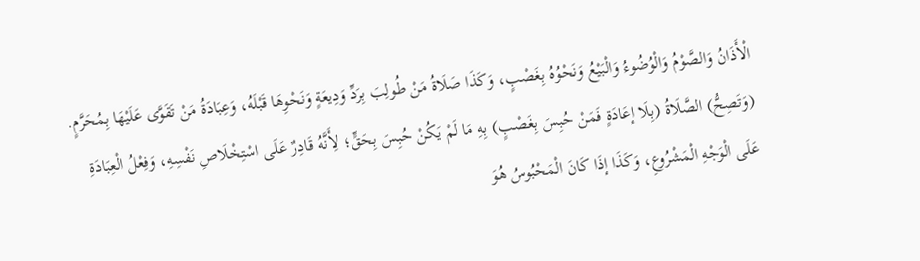الْأَذَانُ وَالصَّوْمُ وَالْوُضُوءُ وَالْبَيْعُ وَنَحْوُهُ بِغَصْبٍ، وَكَذَا صَلَاةُ مَنْ طُولِبَ بِرَدِّ وَدِيعَةٍ وَنَحْوِهَا قَبْلَهُ، وَعِبَادَةُ مَنْ تَقَوَّى عَلَيْهَا بِمُحَرَّمٍ.
(وَتَصِحُّ) الصَّلَاةُ (بِلَا إعَادَةٍ فَمَنْ حُبِسَ بِغَصْبٍ) بِهِ مَا لَمْ يَكُنْ حُبِسَ بِحَقٍّ؛ لِأَنَّهُ قَادِرٌ عَلَى اسْتِخْلَاصِ نَفْسِهِ، وَفِعْلُ الْعِبَادَةِ عَلَى الْوَجْهِ الْمَشْرُوعِ، وَكَذَا إذَا كَانَ الْمَحْبُوسُ هُوَ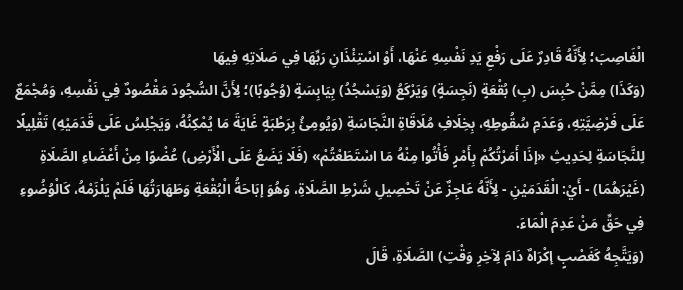الْغَاصِبَ؛ لِأَنَّهُ قَادِرٌ عَلَى رَفْعِ يَدِ نَفْسِهِ عَنْهَا، أَوْ اسْتِئْذَانِ رَبِّهَا فِي صَلَاتِهِ فِيهَا
(وَكَذَا) مِمَّنْ حُبِسَ (بِ) بُقْعَةٍ (نَجِسَةٍ) وَيَرْكَعُ (وَيَسْجُدُ) بِيَابِسَةٍ (وُجُوبًا)؛ لِأَنَّ السُّجُودَ مَقْصُودٌ فِي نَفْسِهِ، وَمُجْمَعٌ عَلَى فَرْضِيَّتِهِ، وَعَدَمِ سُقُوطِهِ، بِخِلَافِ مُلَاقَاةِ النَّجَاسَةِ (وَيُومِئُ بِرَطْبَةٍ غَايَةَ مَا يُمْكِنُهُ، وَيَجْلِسُ عَلَى قَدَمَيْهِ) تَقْلِيلًا لِلنَّجَاسَةِ لِحَدِيثِ «إذَا أَمَرْتُكُمْ بِأَمْرٍ فَأْتُوا مِنْهُ مَا اسْتَطَعْتُمْ» (فَلَا يَضَعُ عَلَى الْأَرْضِ) عُضْوًا مِنْ أَعْضَاءِ الصَّلَاةِ (غَيْرَهُمَا) - أَيْ: الْقَدَمَيْنِ - لِأَنَّهُ عَاجِزٌ عَنْ تَحْصِيلِ شَرْطِ الصَّلَاةِ، وَهُوَ إبَاحَةُ الْبُقْعَةِ وَطَهَارَتُهَا فَلَمْ يَلْزَمْهُ، كَالْوُضُوءِ فِي حَقِّ مَنْ عَدِمَ الْمَاءَ.
(وَيَتَّجِهُ كَغَصْبٍ إكْرَاهٌ دَامَ لِآخِرِ وَقْتِ) الصَّلَاةِ، قَالَ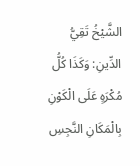الشَّيْخُ تَقِيُّ الدِّينِ: وَكَذَا كُلُّ مُكْرَهٍ عَلَى الْكَوْنِ بِالْمَكَانِ النَّجِسِ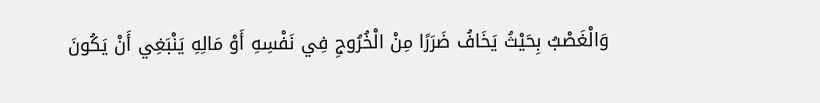وَالْغَصْبُ بِحَيْثُ يَخَافُ ضَرَرًا مِنْ الْخُرُوجِ فِي نَفْسِهِ أَوْ مَالِهِ يَنْبَغِي أَنْ يَكُونَ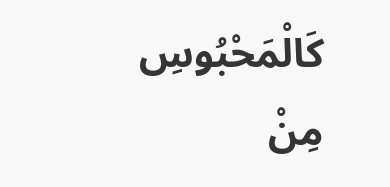كَالْمَحْبُوسِ مِنْ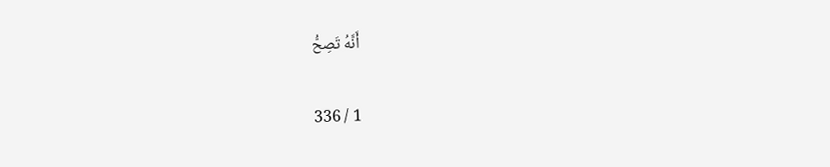أَنَّهُ تَصِحُّ

1 / 336